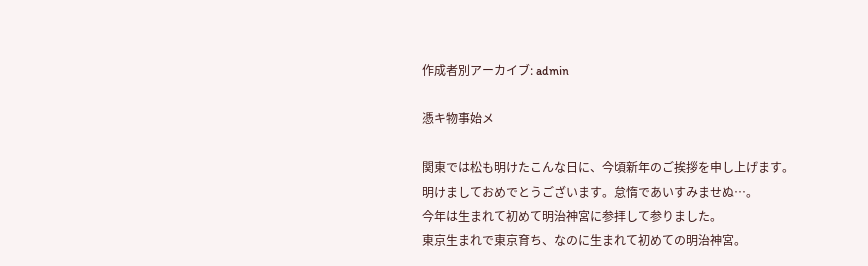作成者別アーカイブ: admin

憑キ物事始メ

関東では松も明けたこんな日に、今頃新年のご挨拶を申し上げます。
明けましておめでとうございます。怠惰であいすみませぬ…。
今年は生まれて初めて明治神宮に参拝して参りました。
東京生まれで東京育ち、なのに生まれて初めての明治神宮。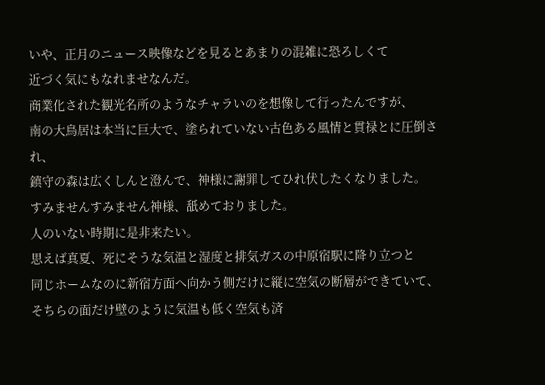いや、正月のニュース映像などを見るとあまりの混雑に恐ろしくて
近づく気にもなれませなんだ。
商業化された観光名所のようなチャラいのを想像して行ったんですが、
南の大鳥居は本当に巨大で、塗られていない古色ある風情と貫禄とに圧倒され、
鎮守の森は広くしんと澄んで、神様に謝罪してひれ伏したくなりました。
すみませんすみません神様、舐めておりました。
人のいない時期に是非来たい。
思えば真夏、死にそうな気温と湿度と排気ガスの中原宿駅に降り立つと
同じホームなのに新宿方面へ向かう側だけに縦に空気の断層ができていて、
そちらの面だけ壁のように気温も低く空気も済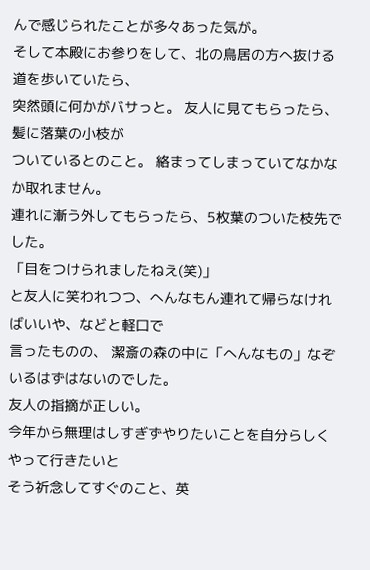んで感じられたことが多々あった気が。
そして本殿にお参りをして、北の鳥居の方へ抜ける道を歩いていたら、
突然頭に何かがバサっと。 友人に見てもらったら、髪に落葉の小枝が
ついているとのこと。 絡まってしまっていてなかなか取れません。
連れに漸う外してもらったら、5枚葉のついた枝先でした。
「目をつけられましたねえ(笑)」
と友人に笑われつつ、へんなもん連れて帰らなければいいや、などと軽口で
言ったものの、 潔斎の森の中に「へんなもの」なぞいるはずはないのでした。
友人の指摘が正しい。
今年から無理はしすぎずやりたいことを自分らしくやって行きたいと
そう祈念してすぐのこと、英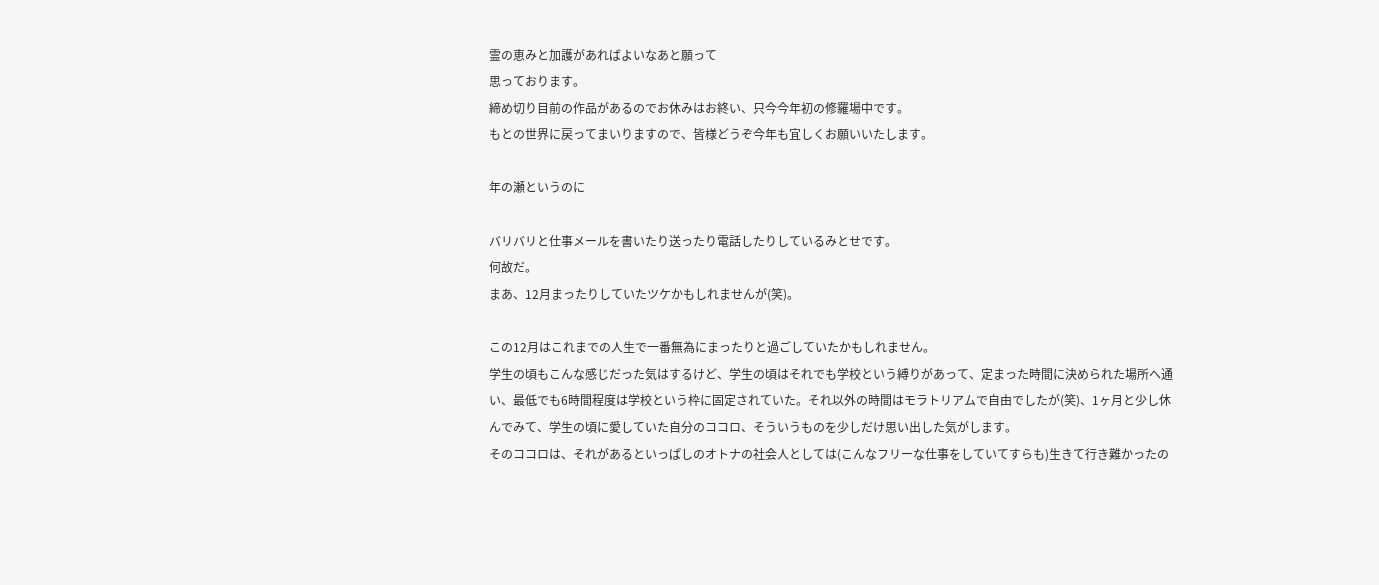霊の恵みと加護があればよいなあと願って
思っております。
締め切り目前の作品があるのでお休みはお終い、只今今年初の修羅場中です。
もとの世界に戻ってまいりますので、皆様どうぞ今年も宜しくお願いいたします。

年の瀬というのに

バリバリと仕事メールを書いたり送ったり電話したりしているみとせです。
何故だ。
まあ、12月まったりしていたツケかもしれませんが(笑)。

この12月はこれまでの人生で一番無為にまったりと過ごしていたかもしれません。
学生の頃もこんな感じだった気はするけど、学生の頃はそれでも学校という縛りがあって、定まった時間に決められた場所へ通い、最低でも6時間程度は学校という枠に固定されていた。それ以外の時間はモラトリアムで自由でしたが(笑)、1ヶ月と少し休んでみて、学生の頃に愛していた自分のココロ、そういうものを少しだけ思い出した気がします。
そのココロは、それがあるといっぱしのオトナの社会人としては(こんなフリーな仕事をしていてすらも)生きて行き難かったの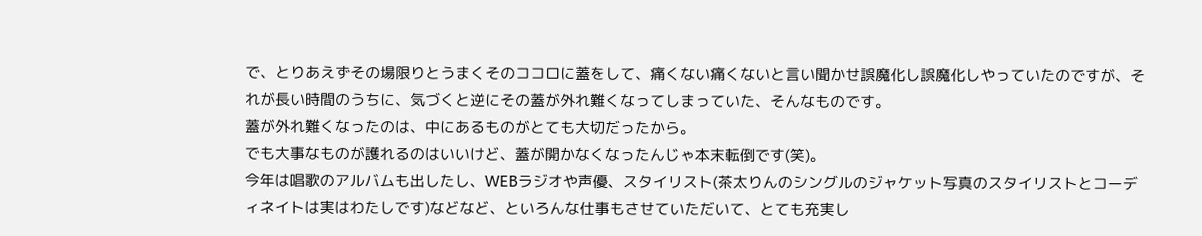で、とりあえずその場限りとうまくそのココロに蓋をして、痛くない痛くないと言い聞かせ誤魔化し誤魔化しやっていたのですが、それが長い時間のうちに、気づくと逆にその蓋が外れ難くなってしまっていた、そんなものです。
蓋が外れ難くなったのは、中にあるものがとても大切だったから。
でも大事なものが護れるのはいいけど、蓋が開かなくなったんじゃ本末転倒です(笑)。
今年は唱歌のアルバムも出したし、WEBラジオや声優、スタイリスト(茶太りんのシングルのジャケット写真のスタイリストとコーディネイトは実はわたしです)などなど、といろんな仕事もさせていただいて、とても充実し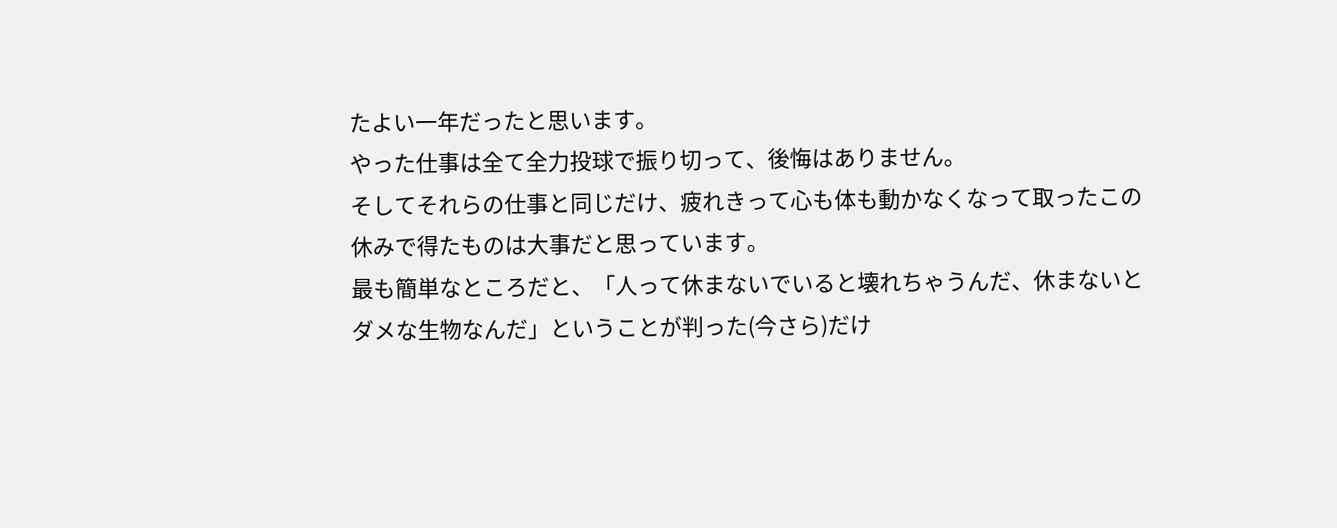たよい一年だったと思います。
やった仕事は全て全力投球で振り切って、後悔はありません。
そしてそれらの仕事と同じだけ、疲れきって心も体も動かなくなって取ったこの休みで得たものは大事だと思っています。
最も簡単なところだと、「人って休まないでいると壊れちゃうんだ、休まないとダメな生物なんだ」ということが判った(今さら)だけ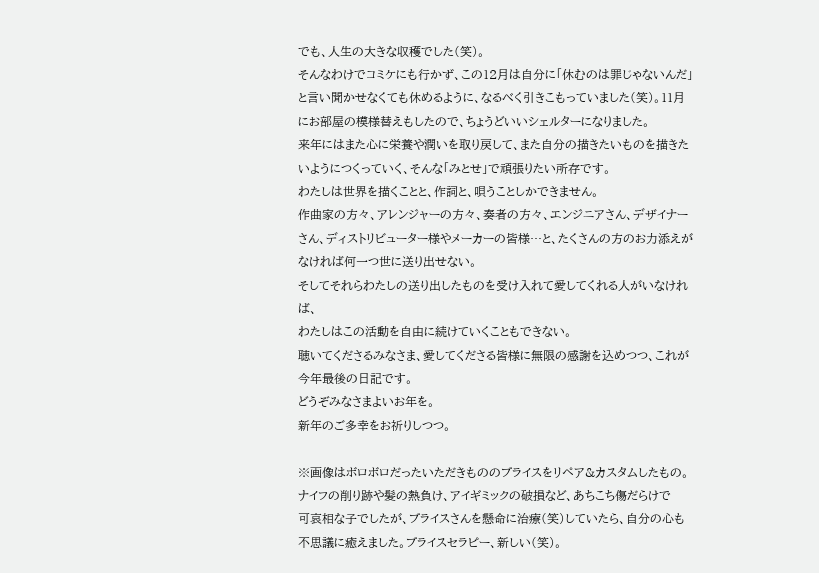でも、人生の大きな収穫でした(笑)。
そんなわけでコミケにも行かず、この12月は自分に「休むのは罪じゃないんだ」と言い聞かせなくても休めるように、なるべく引きこもっていました(笑)。11月にお部屋の模様替えもしたので、ちょうどいいシェルターになりました。
来年にはまた心に栄養や潤いを取り戻して、また自分の描きたいものを描きたいようにつくっていく、そんな「みとせ」で頑張りたい所存です。
わたしは世界を描くことと、作詞と、唄うことしかできません。
作曲家の方々、アレンジャーの方々、奏者の方々、エンジニアさん、デザイナーさん、ディストリビューター様やメーカーの皆様…と、たくさんの方のお力添えがなければ何一つ世に送り出せない。
そしてそれらわたしの送り出したものを受け入れて愛してくれる人がいなければ、
わたしはこの活動を自由に続けていくこともできない。
聴いてくださるみなさま、愛してくださる皆様に無限の感謝を込めつつ、これが今年最後の日記です。
どうぞみなさまよいお年を。
新年のご多幸をお祈りしつつ。

※画像はボロボロだったいただきもののブライスをリペア&カスタムしたもの。
ナイフの削り跡や髪の熱負け、アイギミックの破損など、あちこち傷だらけで
可哀相な子でしたが、ブライスさんを懸命に治療(笑)していたら、自分の心も
不思議に癒えました。ブライスセラピー、新しい(笑)。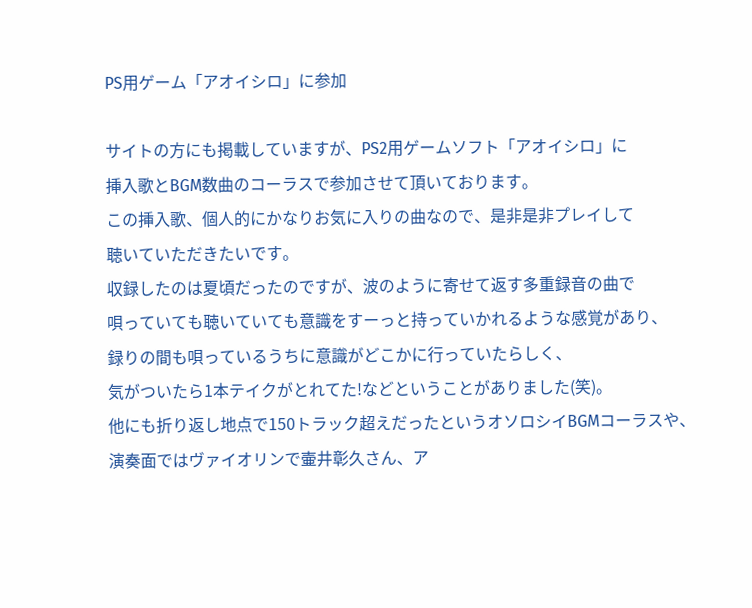PS用ゲーム「アオイシロ」に参加

サイトの方にも掲載していますが、PS2用ゲームソフト「アオイシロ」に
挿入歌とBGM数曲のコーラスで参加させて頂いております。
この挿入歌、個人的にかなりお気に入りの曲なので、是非是非プレイして
聴いていただきたいです。
収録したのは夏頃だったのですが、波のように寄せて返す多重録音の曲で
唄っていても聴いていても意識をすーっと持っていかれるような感覚があり、
録りの間も唄っているうちに意識がどこかに行っていたらしく、
気がついたら1本テイクがとれてた!などということがありました(笑)。
他にも折り返し地点で150トラック超えだったというオソロシイBGMコーラスや、
演奏面ではヴァイオリンで壷井彰久さん、ア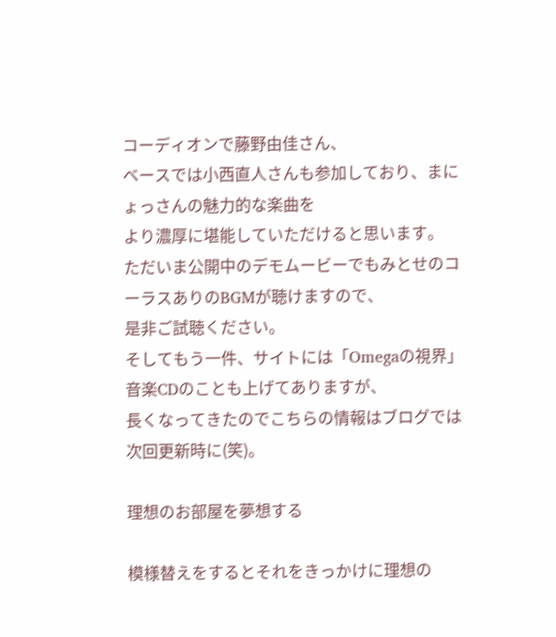コーディオンで藤野由佳さん、
ベースでは小西直人さんも参加しており、まにょっさんの魅力的な楽曲を
より濃厚に堪能していただけると思います。
ただいま公開中のデモムービーでもみとせのコーラスありのBGMが聴けますので、
是非ご試聴ください。
そしてもう一件、サイトには「Omegaの視界」音楽CDのことも上げてありますが、
長くなってきたのでこちらの情報はブログでは次回更新時に(笑)。

理想のお部屋を夢想する

模様替えをするとそれをきっかけに理想の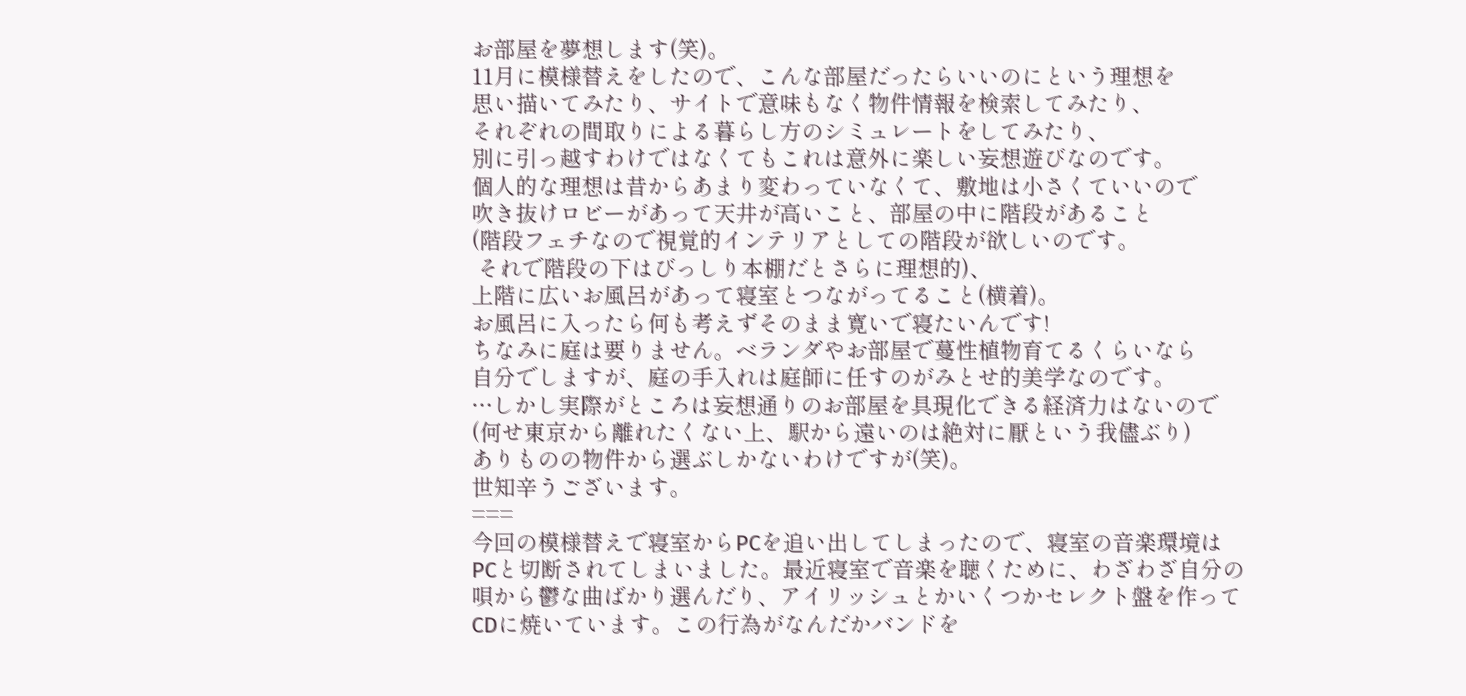お部屋を夢想します(笑)。
11月に模様替えをしたので、こんな部屋だったらいいのにという理想を
思い描いてみたり、サイトで意味もなく物件情報を検索してみたり、
それぞれの間取りによる暮らし方のシミュレートをしてみたり、
別に引っ越すわけではなくてもこれは意外に楽しい妄想遊びなのです。
個人的な理想は昔からあまり変わっていなくて、敷地は小さくていいので
吹き抜けロビーがあって天井が高いこと、部屋の中に階段があること
(階段フェチなので視覚的インテリアとしての階段が欲しいのです。
 それで階段の下はびっしり本棚だとさらに理想的)、
上階に広いお風呂があって寝室とつながってること(横着)。
お風呂に入ったら何も考えずそのまま寛いで寝たいんです!
ちなみに庭は要りません。ベランダやお部屋で蔓性植物育てるくらいなら
自分でしますが、庭の手入れは庭師に任すのがみとせ的美学なのです。
…しかし実際がところは妄想通りのお部屋を具現化できる経済力はないので
(何せ東京から離れたくない上、駅から遠いのは絶対に厭という我儘ぶり)
ありものの物件から選ぶしかないわけですが(笑)。
世知辛うございます。
===
今回の模様替えで寝室からPCを追い出してしまったので、寝室の音楽環境は
PCと切断されてしまいました。最近寝室で音楽を聴くために、わざわざ自分の
唄から鬱な曲ばかり選んだり、アイリッシュとかいくつかセレクト盤を作って
CDに焼いています。この行為がなんだかバンドを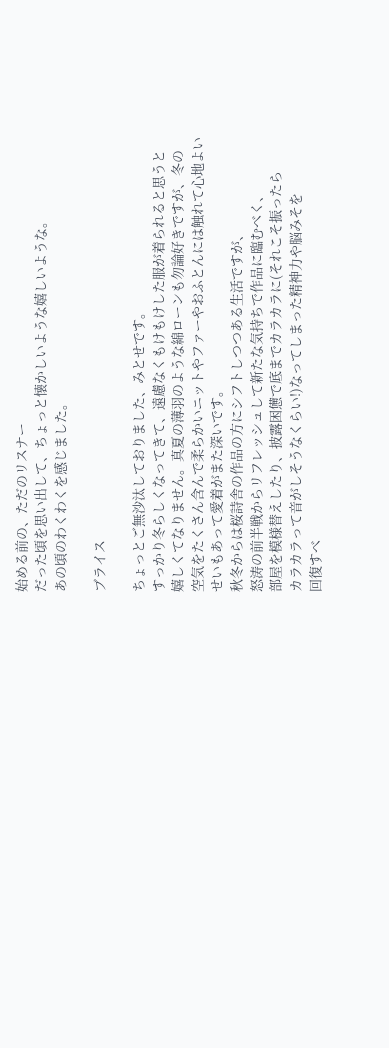始める前の、ただのリスナー
だった頃を思い出して、ちょっと懐かしいような嬉しいような。
あの頃のわくわくを感じました。

ブライス

ちょっとご無沙汰しておりました、みとせです。
すっかり冬らしくなってきて、遠慮なくもけもけした服が着られると思うと
嬉しくてなりません。真夏の薄羽のような綿ローンも勿論好きですが、冬の
空気をたくさん含んで柔らかいニットやファーやおふとんには触れて心地よい
せいもあって愛着がまた深いです。
秋冬からは桜詩舎の作品の方にシフトしつつある生活ですが、
怒涛の前半戦からリフレッシュして新たな気持ちで作品に臨むべく、
部屋を模様替えしたり、披露困憊で底までカラカラに(それこそ振ったら
カラカラって音がしそうなくらい!)なってしまった精神力や脳みそを
回復すべ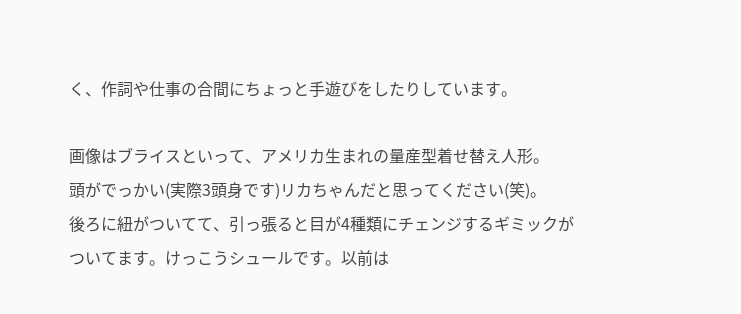く、作詞や仕事の合間にちょっと手遊びをしたりしています。

画像はブライスといって、アメリカ生まれの量産型着せ替え人形。
頭がでっかい(実際3頭身です)リカちゃんだと思ってください(笑)。
後ろに紐がついてて、引っ張ると目が4種類にチェンジするギミックが
ついてます。けっこうシュールです。以前は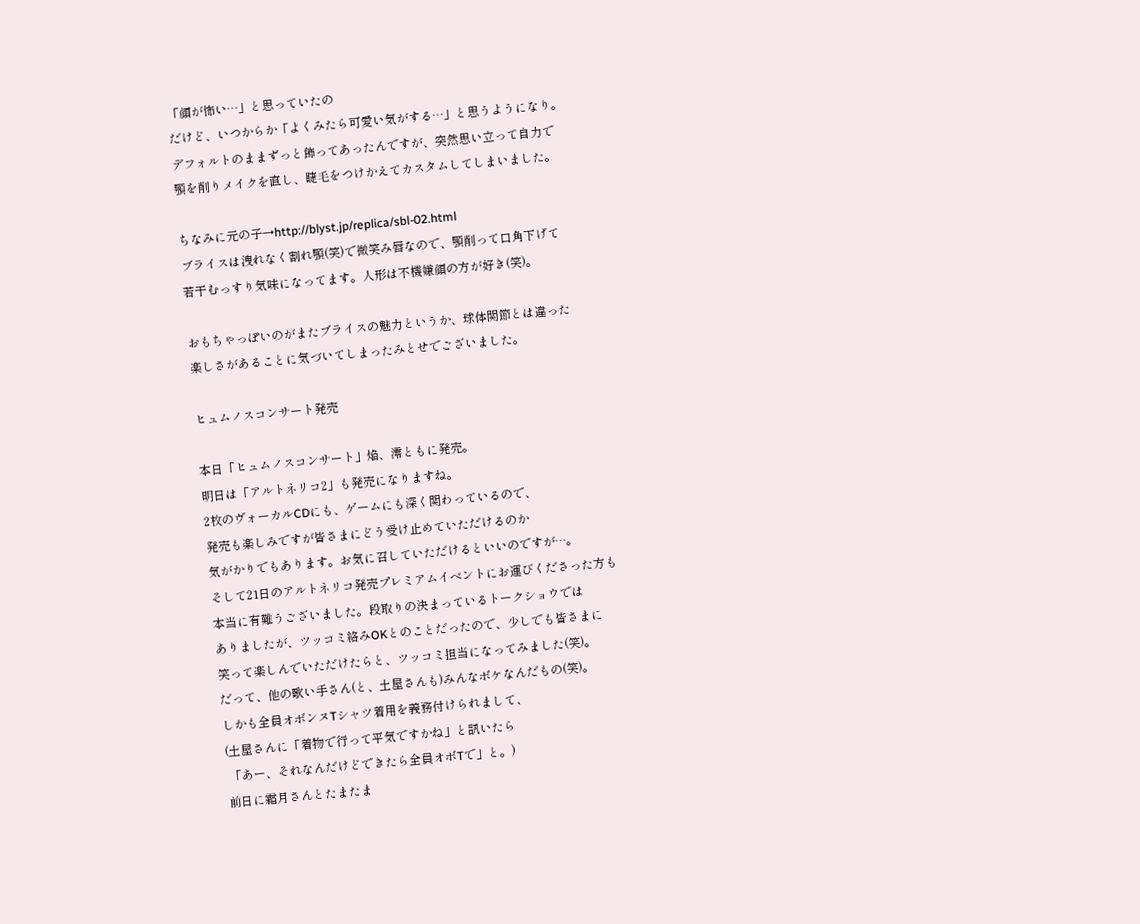「顔が怖い…」と思っていたの
だけど、いつからか「よくみたら可愛い気がする…」と思うようになり。
デフォルトのままずっと飾ってあったんですが、突然思い立って自力で
顎を削りメイクを直し、睫毛をつけかえてカスタムしてしまいました。

ちなみに元の子→http://blyst.jp/replica/sbl-02.html
ブライスは洩れなく割れ顎(笑)で微笑み唇なので、顎削って口角下げて
若干むっすり気味になってます。人形は不機嫌顔の方が好き(笑)。

おもちゃっぽいのがまたブライスの魅力というか、球体関節とは違った
楽しさがあることに気づいてしまったみとせでございました。

ヒュムノスコンサート発売

本日「ヒュムノスコンサート」焔、澪ともに発売。
明日は「アルトネリコ2」も発売になりますね。
2枚のヴォーカルCDにも、ゲームにも深く関わっているので、
発売も楽しみですが皆さまにどう受け止めていただけるのか
気がかりでもあります。お気に召していただけるといいのですが…。
そして21日のアルトネリコ発売プレミアムイベントにお運びくださった方も
本当に有難うございました。段取りの決まっているトークショウでは
ありましたが、ツッコミ絡みOKとのことだったので、少しでも皆さまに
笑って楽しんでいただけたらと、ツッコミ担当になってみました(笑)。
だって、他の歌い手さん(と、土屋さんも)みんなボケなんだもの(笑)。
しかも全員オボンヌTシャツ着用を義務付けられまして、
(土屋さんに「着物で行って平気ですかね」と訊いたら
 「あー、それなんだけどできたら全員オボTで」と。)
前日に霜月さんとたまたま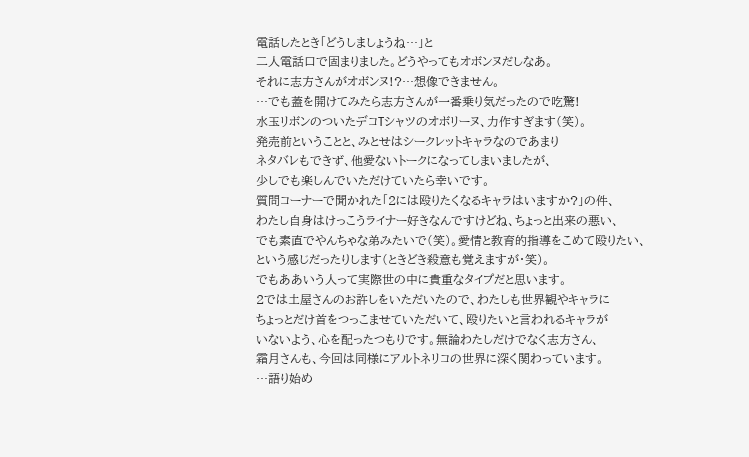電話したとき「どうしましょうね…」と
二人電話口で固まりました。どうやってもオボンヌだしなあ。
それに志方さんがオボンヌ!?…想像できません。
…でも蓋を開けてみたら志方さんが一番乗り気だったので吃驚!
水玉リボンのついたデコTシャツのオボリーヌ、力作すぎます(笑)。
発売前ということと、みとせはシークレットキャラなのであまり
ネタバレもできず、他愛ないトークになってしまいましたが、
少しでも楽しんでいただけていたら幸いです。
質問コーナーで聞かれた「2には殴りたくなるキャラはいますか?」の件、
わたし自身はけっこうライナー好きなんですけどね、ちょっと出来の悪い、
でも素直でやんちゃな弟みたいで(笑)。愛情と教育的指導をこめて殴りたい、
という感じだったりします(ときどき殺意も覚えますが・笑)。
でもああいう人って実際世の中に貴重なタイプだと思います。
2では土屋さんのお許しをいただいたので、わたしも世界観やキャラに
ちょっとだけ首をつっこませていただいて、殴りたいと言われるキャラが
いないよう、心を配ったつもりです。無論わたしだけでなく志方さん、
霜月さんも、今回は同様にアルトネリコの世界に深く関わっています。
…語り始め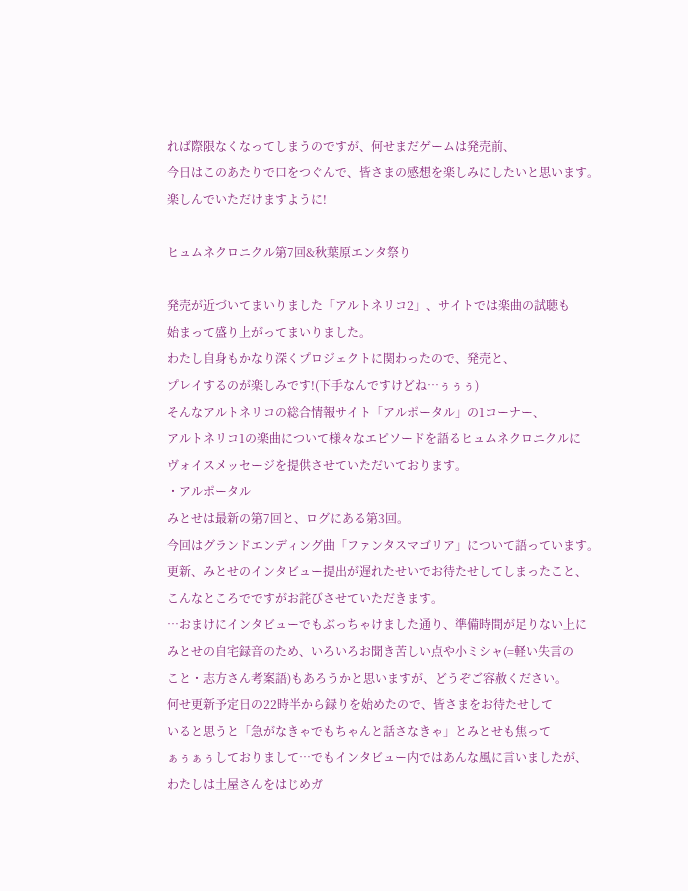れば際限なくなってしまうのですが、何せまだゲームは発売前、
今日はこのあたりで口をつぐんで、皆さまの感想を楽しみにしたいと思います。
楽しんでいただけますように!

ヒュムネクロニクル第7回&秋葉原エンタ祭り

発売が近づいてまいりました「アルトネリコ2」、サイトでは楽曲の試聴も
始まって盛り上がってまいりました。
わたし自身もかなり深くプロジェクトに関わったので、発売と、
プレイするのが楽しみです!(下手なんですけどね…ぅぅぅ)
そんなアルトネリコの総合情報サイト「アルポータル」の1コーナー、
アルトネリコ1の楽曲について様々なエピソードを語るヒュムネクロニクルに
ヴォイスメッセージを提供させていただいております。
・アルポータル
みとせは最新の第7回と、ログにある第3回。
今回はグランドエンディング曲「ファンタスマゴリア」について語っています。
更新、みとせのインタビュー提出が遅れたせいでお待たせしてしまったこと、
こんなところでですがお詫びさせていただきます。
…おまけにインタビューでもぶっちゃけました通り、準備時間が足りない上に
みとせの自宅録音のため、いろいろお聞き苦しい点や小ミシャ(=軽い失言の
こと・志方さん考案語)もあろうかと思いますが、どうぞご容赦ください。
何せ更新予定日の22時半から録りを始めたので、皆さまをお待たせして
いると思うと「急がなきゃでもちゃんと話さなきゃ」とみとせも焦って
ぁぅぁぅしておりまして…でもインタビュー内ではあんな風に言いましたが、
わたしは土屋さんをはじめガ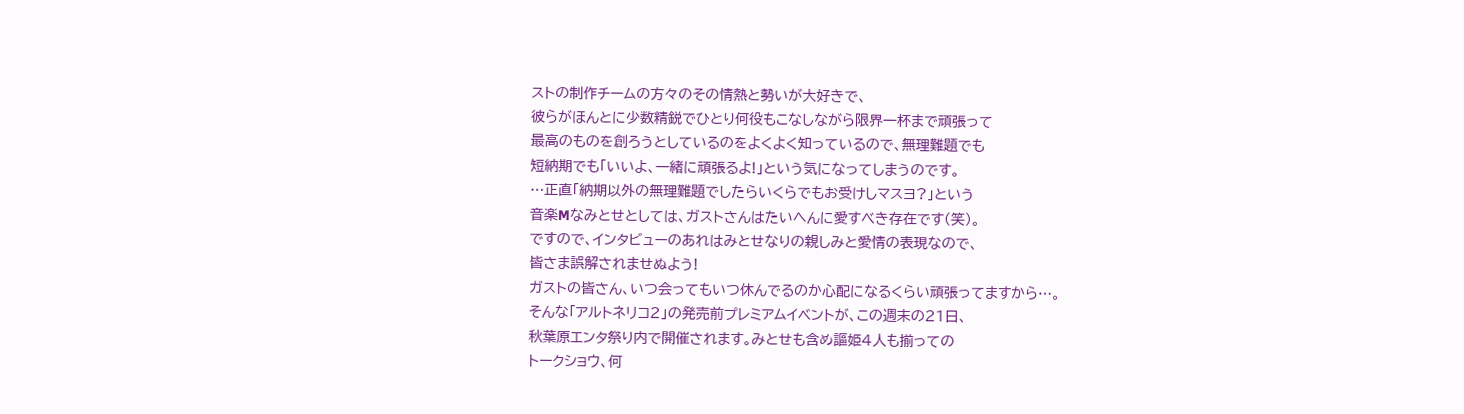ストの制作チームの方々のその情熱と勢いが大好きで、
彼らがほんとに少数精鋭でひとり何役もこなしながら限界一杯まで頑張って
最高のものを創ろうとしているのをよくよく知っているので、無理難題でも
短納期でも「いいよ、一緒に頑張るよ!」という気になってしまうのです。
…正直「納期以外の無理難題でしたらいくらでもお受けしマスヨ?」という
音楽Mなみとせとしては、ガストさんはたいへんに愛すべき存在です(笑)。
ですので、インタビューのあれはみとせなりの親しみと愛情の表現なので、
皆さま誤解されませぬよう!
ガストの皆さん、いつ会ってもいつ休んでるのか心配になるくらい頑張ってますから…。
そんな「アルトネリコ2」の発売前プレミアムイベントが、この週末の21日、
秋葉原エンタ祭り内で開催されます。みとせも含め謳姫4人も揃っての
トークショウ、何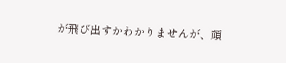が飛び出すかわかりませんが、頑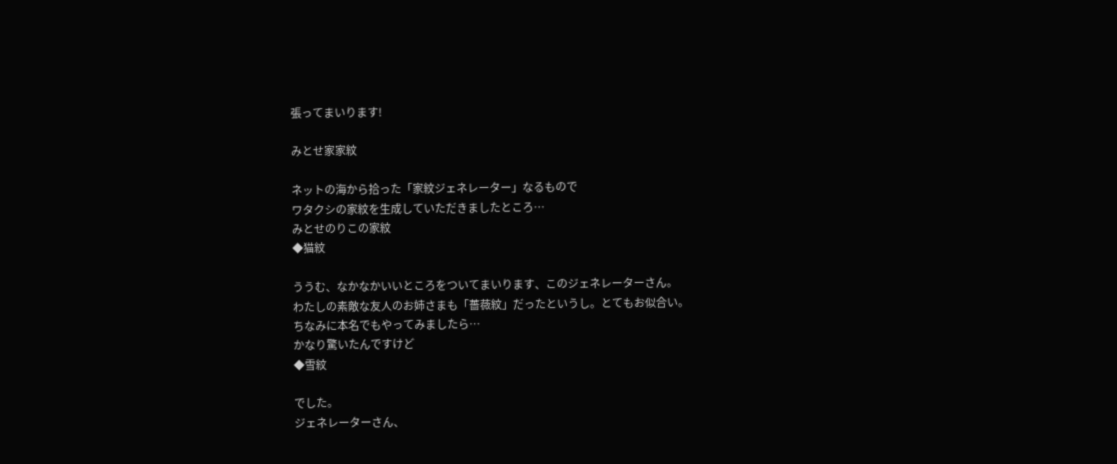張ってまいります!

みとせ家家紋

ネットの海から拾った「家紋ジェネレーター」なるもので
ワタクシの家紋を生成していただきましたところ…
みとせのりこの家紋
◆猫紋

ううむ、なかなかいいところをついてまいります、このジェネレーターさん。
わたしの素敵な友人のお姉さまも「薔薇紋」だったというし。とてもお似合い。
ちなみに本名でもやってみましたら…
かなり驚いたんですけど
◆雪紋

でした。
ジェネレーターさん、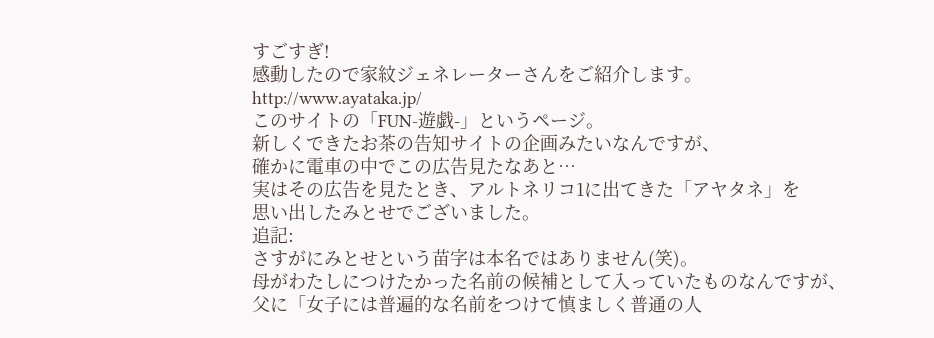すごすぎ!
感動したので家紋ジェネレーターさんをご紹介します。
http://www.ayataka.jp/
このサイトの「FUN-遊戯-」というページ。
新しくできたお茶の告知サイトの企画みたいなんですが、
確かに電車の中でこの広告見たなあと…
実はその広告を見たとき、アルトネリコ1に出てきた「アヤタネ」を
思い出したみとせでございました。
追記:
さすがにみとせという苗字は本名ではありません(笑)。
母がわたしにつけたかった名前の候補として入っていたものなんですが、
父に「女子には普遍的な名前をつけて慎ましく普通の人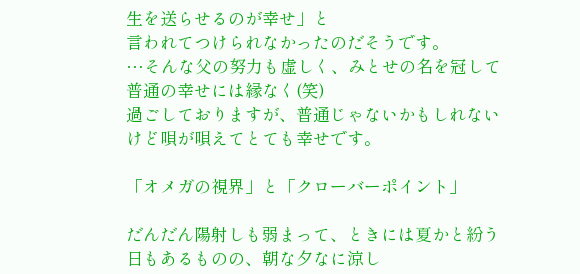生を送らせるのが幸せ」と
言われてつけられなかったのだそうです。
…そんな父の努力も虚しく、みとせの名を冠して普通の幸せには縁なく(笑)
過ごしておりますが、普通じゃないかもしれないけど唄が唄えてとても幸せです。

「オメガの視界」と「クローバーポイント」

だんだん陽射しも弱まって、ときには夏かと紛う日もあるものの、朝な夕なに涼し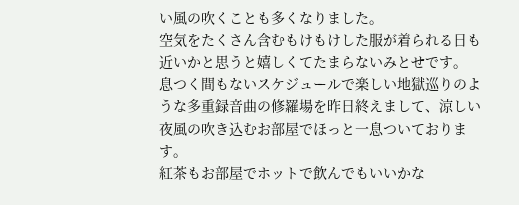い風の吹くことも多くなりました。
空気をたくさん含むもけもけした服が着られる日も近いかと思うと嬉しくてたまらないみとせです。
息つく間もないスケジュールで楽しい地獄巡りのような多重録音曲の修羅場を昨日終えまして、涼しい夜風の吹き込むお部屋でほっと一息ついております。
紅茶もお部屋でホットで飲んでもいいかな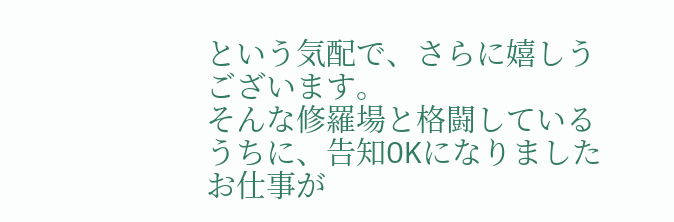という気配で、さらに嬉しうございます。
そんな修羅場と格闘しているうちに、告知OKになりましたお仕事が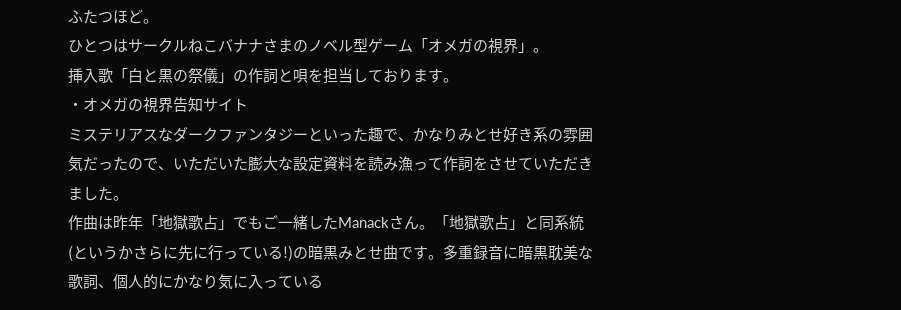ふたつほど。
ひとつはサークルねこバナナさまのノベル型ゲーム「オメガの視界」。
挿入歌「白と黒の祭儀」の作詞と唄を担当しております。
・オメガの視界告知サイト
ミステリアスなダークファンタジーといった趣で、かなりみとせ好き系の雰囲気だったので、いただいた膨大な設定資料を読み漁って作詞をさせていただきました。
作曲は昨年「地獄歌占」でもご一緒したManackさん。「地獄歌占」と同系統(というかさらに先に行っている!)の暗黒みとせ曲です。多重録音に暗黒耽美な歌詞、個人的にかなり気に入っている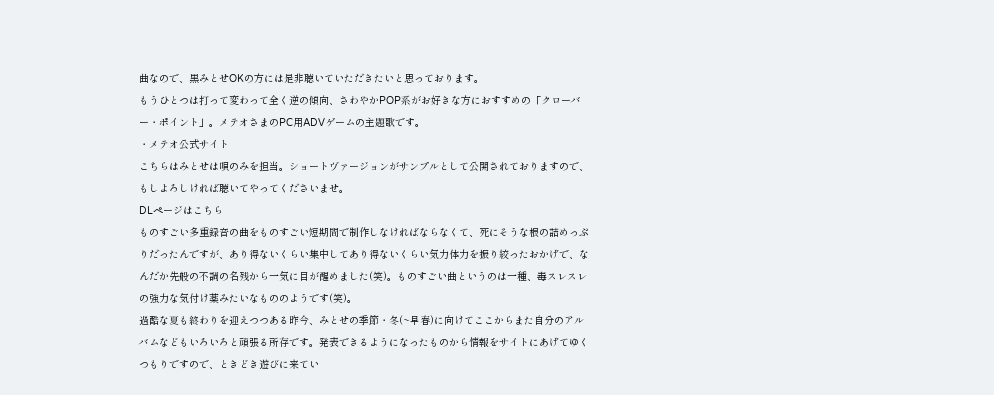曲なので、黒みとせOKの方には是非聴いていただきたいと思っております。
もうひとつは打って変わって全く逆の傾向、さわやかPOP系がお好きな方におすすめの「クローバー・ポイント」。メテオさまのPC用ADVゲームの主題歌です。
・メテオ公式サイト
こちらはみとせは唄のみを担当。ショートヴァージョンがサンプルとして公開されておりますので、もしよろしければ聴いてやってくださいませ。
DLページはこちら
ものすごい多重録音の曲をものすごい短期間で制作しなければならなくて、死にそうな根の詰めっぷりだったんですが、あり得ないくらい集中してあり得ないくらい気力体力を振り絞ったおかげで、なんだか先般の不調の名残から一気に目が醒めました(笑)。ものすごい曲というのは一種、毒スレスレの強力な気付け薬みたいなもののようです(笑)。
過酷な夏も終わりを迎えつつある昨今、みとせの季節・冬(~早春)に向けてここからまた自分のアルバムなどもいろいろと頑張る所存です。発表できるようになったものから情報をサイトにあげてゆくつもりですので、ときどき遊びに来てい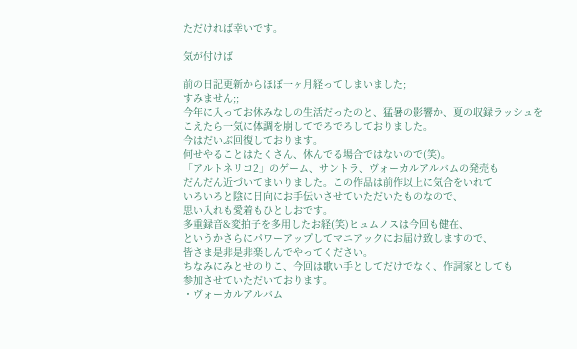ただければ幸いです。

気が付けば

前の日記更新からほぼ一ヶ月経ってしまいました;
すみません;;
今年に入ってお休みなしの生活だったのと、猛暑の影響か、夏の収録ラッシュを
こえたら一気に体調を崩してでろでろしておりました。
今はだいぶ回復しております。
何せやることはたくさん、休んでる場合ではないので(笑)。
「アルトネリコ2」のゲーム、サントラ、ヴォーカルアルバムの発売も
だんだん近づいてまいりました。この作品は前作以上に気合をいれて
いろいろと陰に日向にお手伝いさせていただいたものなので、
思い入れも愛着もひとしおです。
多重録音&変拍子を多用したお経(笑)ヒュムノスは今回も健在、
というかさらにパワーアップしてマニアックにお届け致しますので、
皆さま是非是非楽しんでやってください。
ちなみにみとせのりこ、今回は歌い手としてだけでなく、作詞家としても
参加させていただいております。
・ヴォーカルアルバム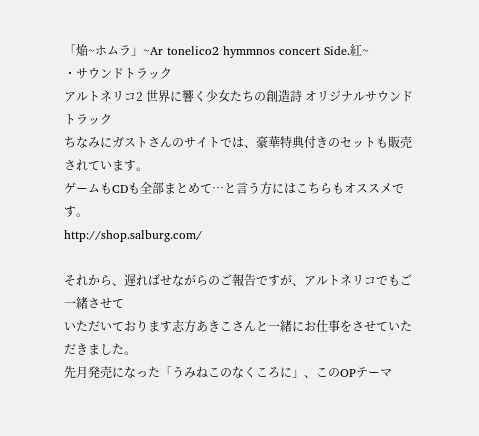「焔~ホムラ」~Ar tonelico2 hymmnos concert Side.紅~
・サウンドトラック
アルトネリコ2 世界に響く少女たちの創造詩 オリジナルサウンドトラック
ちなみにガストさんのサイトでは、豪華特典付きのセットも販売されています。
ゲームもCDも全部まとめて…と言う方にはこちらもオススメです。
http://shop.salburg.com/

それから、遅ればせながらのご報告ですが、アルトネリコでもご一緒させて
いただいております志方あきこさんと一緒にお仕事をさせていただきました。
先月発売になった「うみねこのなくころに」、このOPテーマ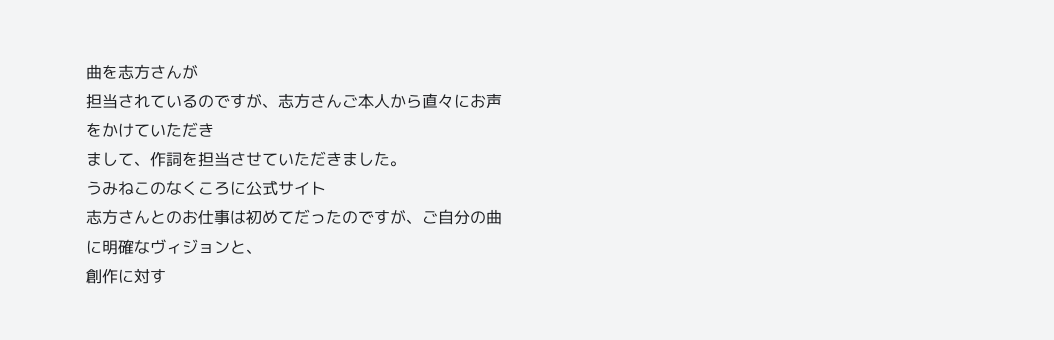曲を志方さんが
担当されているのですが、志方さんご本人から直々にお声をかけていただき
まして、作詞を担当させていただきました。
うみねこのなくころに公式サイト
志方さんとのお仕事は初めてだったのですが、ご自分の曲に明確なヴィジョンと、
創作に対す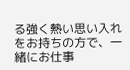る強く熱い思い入れをお持ちの方で、一緒にお仕事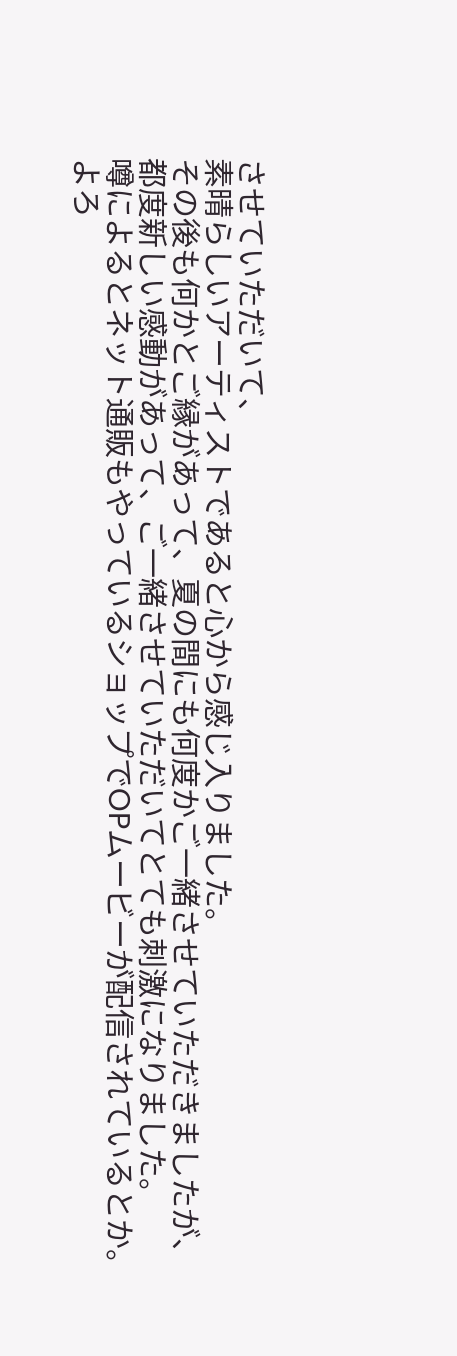させていただいて、
素晴らしいアーティストであると心から感じ入りました。
その後も何かとご縁があって、夏の間にも何度かご一緒させていただきましたが、
都度新しい感動があって、ご一緒させていただいてとても刺激になりました。
噂によるとネット通販もやっているショップでOPムービーが配信されているとか。
よろ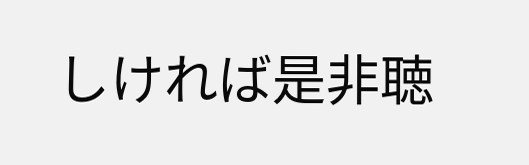しければ是非聴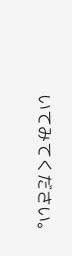いてみてください。